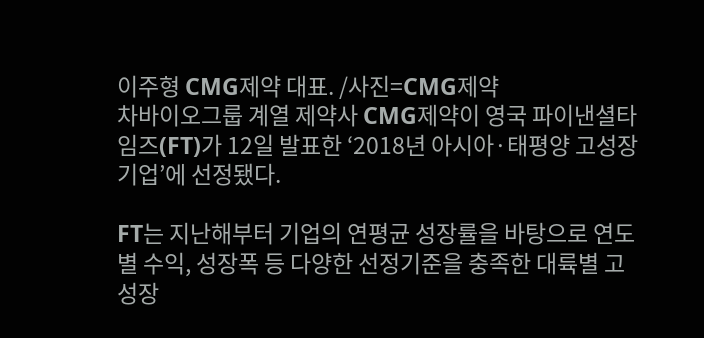이주형 CMG제약 대표. /사진=CMG제약
차바이오그룹 계열 제약사 CMG제약이 영국 파이낸셜타임즈(FT)가 12일 발표한 ‘2018년 아시아·태평양 고성장 기업’에 선정됐다.

FT는 지난해부터 기업의 연평균 성장률을 바탕으로 연도별 수익, 성장폭 등 다양한 선정기준을 충족한 대륙별 고성장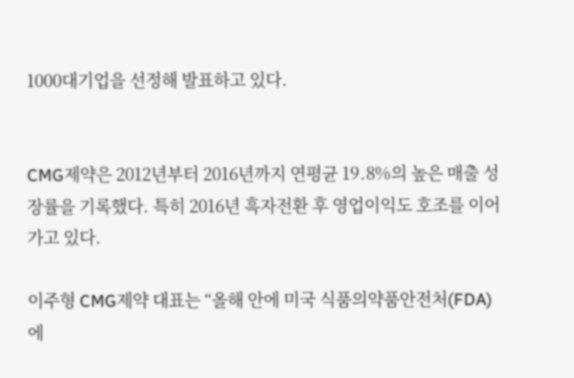1000대기업을 선정해 발표하고 있다.


CMG제약은 2012년부터 2016년까지 연평균 19.8%의 높은 매출 성장률을 기록했다. 특히 2016년 흑자전환 후 영업이익도 호조를 이어가고 있다.

이주형 CMG제약 대표는 “올해 안에 미국 식품의약품안전처(FDA)에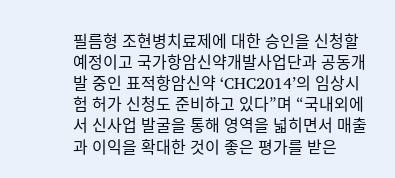필름형 조현병치료제에 대한 승인을 신청할 예정이고 국가항암신약개발사업단과 공동개발 중인 표적항암신약 ‘CHC2014’의 임상시험 허가 신청도 준비하고 있다”며 “국내외에서 신사업 발굴을 통해 영역을 넓히면서 매출과 이익을 확대한 것이 좋은 평가를 받은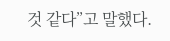것 같다”고 말했다.